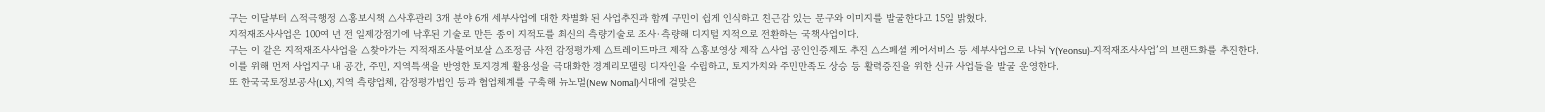구는 이달부터 △적극행정 △홍보시책 △사후관리 3개 분야 6개 세부사업에 대한 차별화 된 사업추진과 함께 구민이 쉽게 인식하고 친근감 있는 문구와 이미지를 발굴한다고 15일 밝혔다.
지적재조사사업은 100여 년 전 일제강점기에 낙후된 기술로 만든 종이 지적도를 최신의 측량기술로 조사·측량해 디지털 지적으로 전환하는 국책사업이다.
구는 이 같은 지적재조사사업을 △찾아가는 지적재조사물어보살 △조정금 사전 감정평가제 △트레이드마크 제작 △홍보영상 제작 △사업 공인인증제도 추진 △스페셜 케어서비스 등 세부사업으로 나눠 ‘Y(Yeonsu)-지적재조사사업’의 브랜드화를 추진한다.
이를 위해 먼저 사업지구 내 공간, 주민, 지역특색을 반영한 토지경계 활용성을 극대화한 경계리모델링 디자인을 수립하고, 토지가치와 주민만족도 상승 등 활력증진을 위한 신규 사업들을 발굴 운영한다.
또 한국국토정보공사(LX), 지역 측량업체, 감정평가법인 등과 협업체계를 구축해 뉴노멀(New Nomal)시대에 걸맞은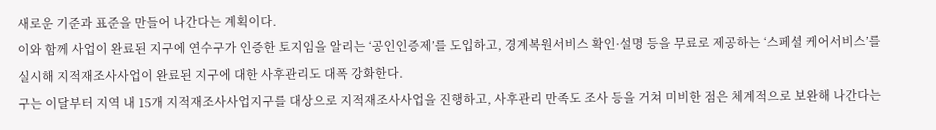새로운 기준과 표준을 만들어 나간다는 계획이다.
이와 함께 사업이 완료된 지구에 연수구가 인증한 토지임을 알리는 ‘공인인증제’를 도입하고, 경계복원서비스 확인·설명 등을 무료로 제공하는 ‘스페셜 케어서비스’를 실시해 지적재조사사업이 완료된 지구에 대한 사후관리도 대폭 강화한다.
구는 이달부터 지역 내 15개 지적재조사사업지구를 대상으로 지적재조사사업을 진행하고, 사후관리 만족도 조사 등을 거쳐 미비한 점은 체계적으로 보완해 나간다는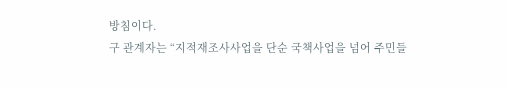방침이다.
구 관계자는 “지적재조사사업을 단순 국책사업을 넘어 주민들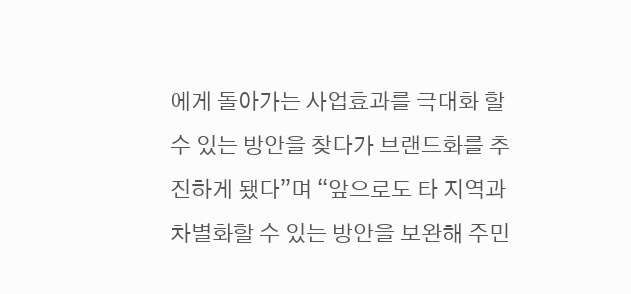에게 돌아가는 사업효과를 극대화 할 수 있는 방안을 찾다가 브랜드화를 추진하게 됐다”며 “앞으로도 타 지역과 차별화할 수 있는 방안을 보완해 주민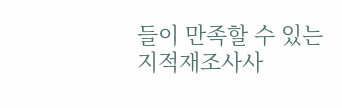들이 만족할 수 있는 지적재조사사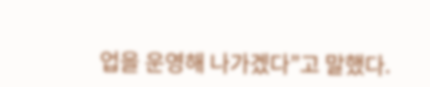업을 운영해 나가겠다”고 말했다.